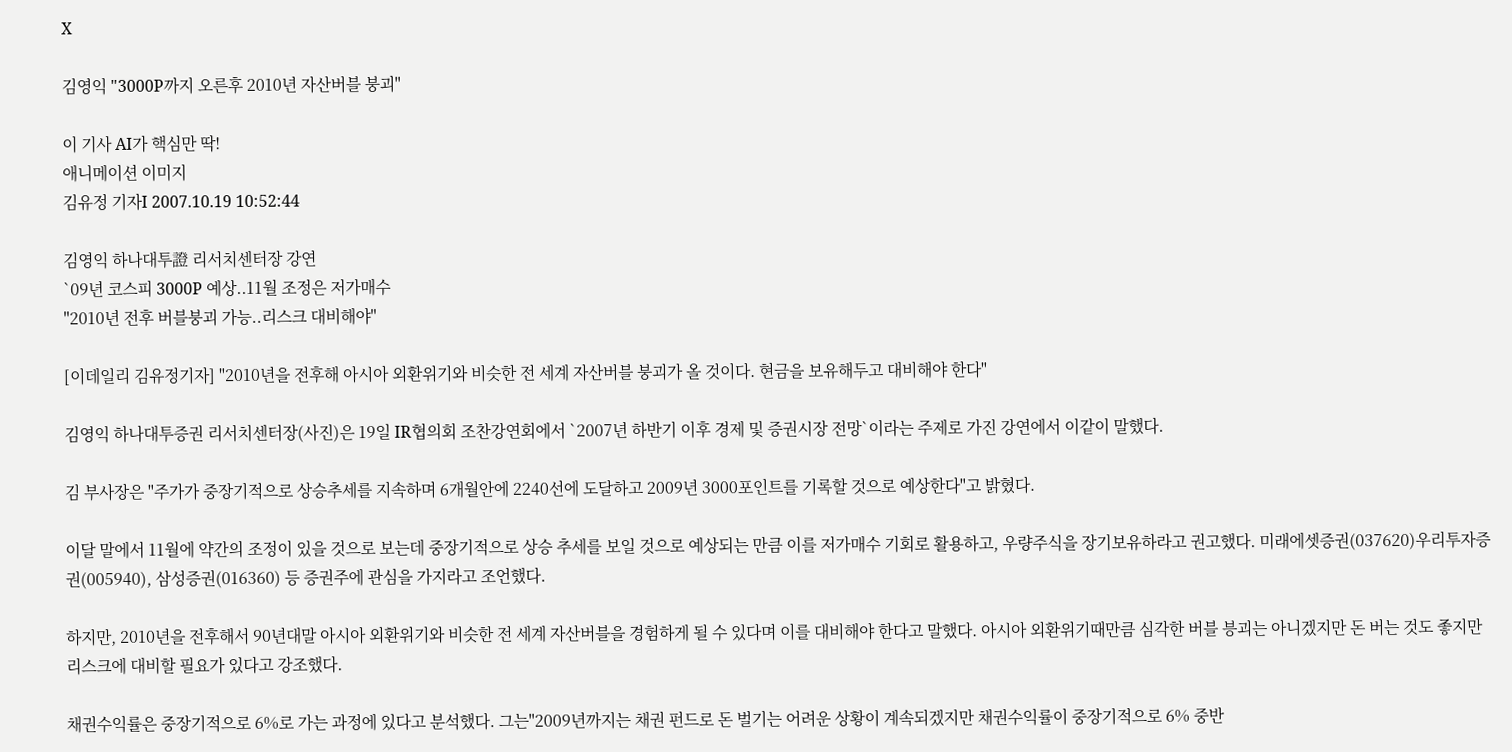X

김영익 "3000P까지 오른후 2010년 자산버블 붕괴"

이 기사 AI가 핵심만 딱!
애니메이션 이미지
김유정 기자I 2007.10.19 10:52:44

김영익 하나대투證 리서치센터장 강연
`09년 코스피 3000P 예상..11월 조정은 저가매수
"2010년 전후 버블붕괴 가능..리스크 대비해야"

[이데일리 김유정기자] "2010년을 전후해 아시아 외환위기와 비슷한 전 세계 자산버블 붕괴가 올 것이다. 현금을 보유해두고 대비해야 한다"

김영익 하나대투증권 리서치센터장(사진)은 19일 IR협의회 조찬강연회에서 `2007년 하반기 이후 경제 및 증권시장 전망`이라는 주제로 가진 강연에서 이같이 말했다.

김 부사장은 "주가가 중장기적으로 상승추세를 지속하며 6개월안에 2240선에 도달하고 2009년 3000포인트를 기록할 것으로 예상한다"고 밝혔다.

이달 말에서 11월에 약간의 조정이 있을 것으로 보는데 중장기적으로 상승 추세를 보일 것으로 예상되는 만큼 이를 저가매수 기회로 활용하고, 우량주식을 장기보유하라고 권고했다. 미래에셋증권(037620)우리투자증권(005940), 삼성증권(016360) 등 증권주에 관심을 가지라고 조언했다.

하지만, 2010년을 전후해서 90년대말 아시아 외환위기와 비슷한 전 세계 자산버블을 경험하게 될 수 있다며 이를 대비해야 한다고 말했다. 아시아 외환위기때만큼 심각한 버블 븡괴는 아니겠지만 돈 버는 것도 좋지만 리스크에 대비할 필요가 있다고 강조했다.

채권수익률은 중장기적으로 6%로 가는 과정에 있다고 분석했다. 그는"2009년까지는 채권 펀드로 돈 벌기는 어려운 상황이 계속되겠지만 채권수익률이 중장기적으로 6% 중반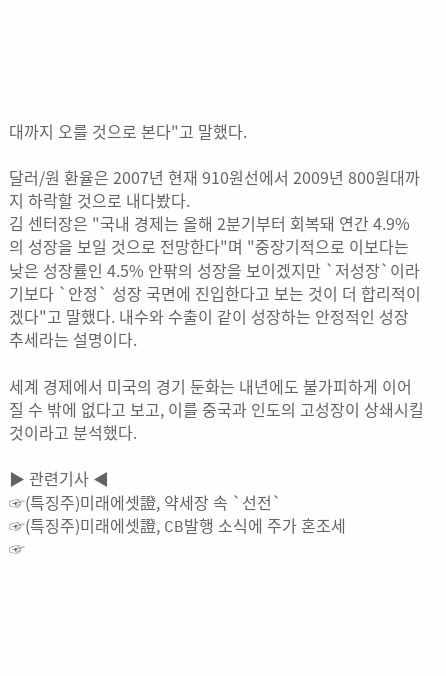대까지 오를 것으로 본다"고 말했다.

달러/원 환율은 2007년 현재 910원선에서 2009년 800원대까지 하락할 것으로 내다봤다.
김 센터장은 "국내 경제는 올해 2분기부터 회복돼 연간 4.9%의 성장을 보일 것으로 전망한다"며 "중장기적으로 이보다는 낮은 성장률인 4.5% 안팎의 성장을 보이겠지만 `저성장`이라기보다 `안정` 성장 국면에 진입한다고 보는 것이 더 합리적이겠다"고 말했다. 내수와 수출이 같이 성장하는 안정적인 성장 추세라는 설명이다.

세계 경제에서 미국의 경기 둔화는 내년에도 불가피하게 이어질 수 밖에 없다고 보고, 이를 중국과 인도의 고성장이 상쇄시킬 것이라고 분석했다.

▶ 관련기사 ◀
☞(특징주)미래에셋證, 약세장 속 `선전`
☞(특징주)미래에셋證, CB발행 소식에 주가 혼조세
☞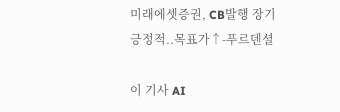미래에셋증권, CB발행 장기 긍정적..목표가↑-푸르덴셜

이 기사 AI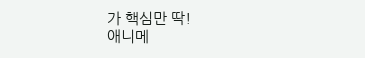가 핵심만 딱!
애니메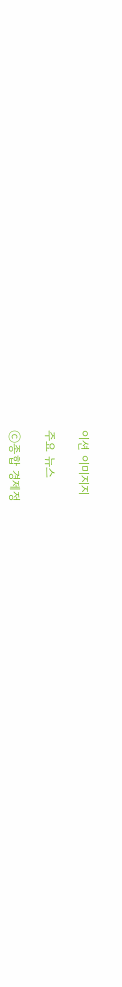이션 이미지지

주요 뉴스

ⓒ종합 경제정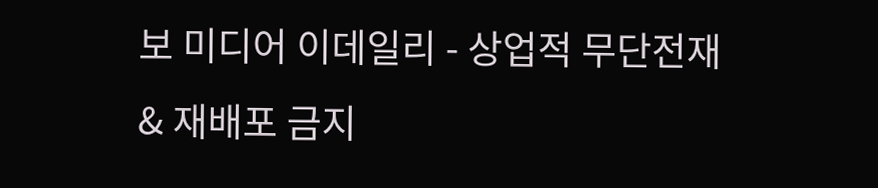보 미디어 이데일리 - 상업적 무단전재 & 재배포 금지